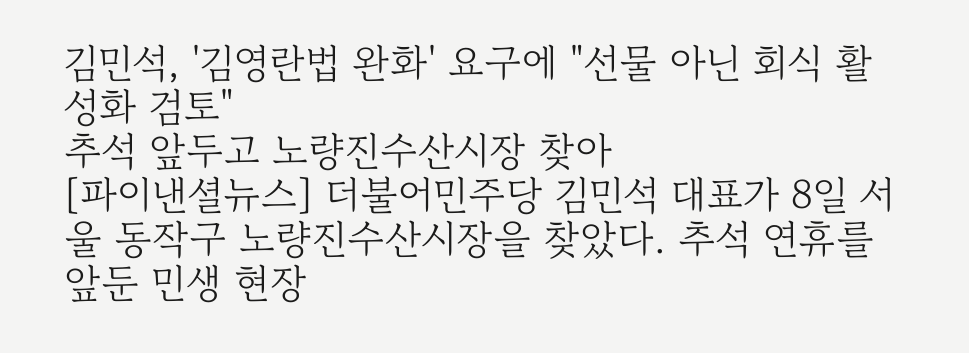김민석, '김영란법 완화' 요구에 "선물 아닌 회식 활성화 검토"
추석 앞두고 노량진수산시장 찾아
[파이낸셜뉴스] 더불어민주당 김민석 대표가 8일 서울 동작구 노량진수산시장을 찾았다. 추석 연휴를 앞둔 민생 현장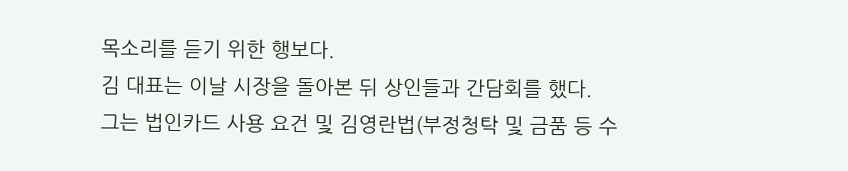목소리를 듣기 위한 행보다.
김 대표는 이날 시장을 돌아본 뒤 상인들과 간담회를 했다.
그는 법인카드 사용 요건 및 김영란법(부정청탁 및 금품 등 수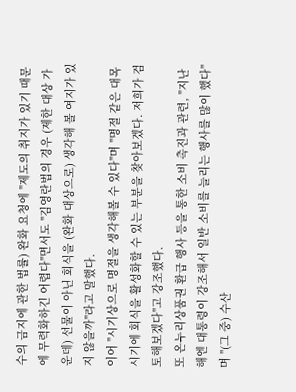수의 금지에 관한 법률) 완화 요청에 "제도의 취지가 있기 때문에 무력화하긴 어렵다"면서도 "김영란법의 경우 (제한 대상 가운데) 선물이 아닌 회식을 (완화 대상으로) 생각해 볼 여지가 있지 않을까"라고 말했다.
이어 "시기상으로 명절을 생각해볼 수 있다"며 "명절 같은 대목 시기에 회식을 활성화할 수 있는 부분을 찾아보겠다. 저희가 검토해보겠다"고 강조했다.
또 온누리상품권 환급 행사 등을 통한 소비 촉진과 관련, "지난해엔 대통령이 강조해서 일반 소비를 늘리는 행사를 많이 했다"며 "(그 중) 수산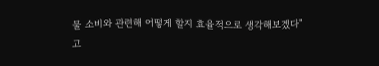물 소비와 관련해 어떻게 할지 효율적으로 생각해보겠다"고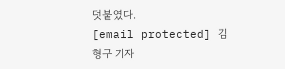덧붙였다.
[email protected] 김형구 기자